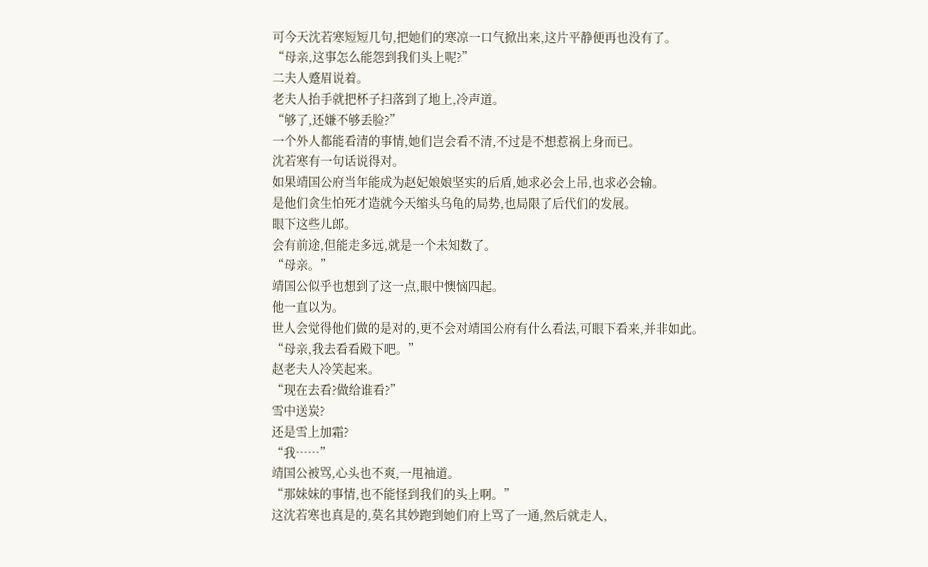可今天沈若寒短短几句,把她们的寒凉一口气掀出来,这片平静便再也没有了。
“母亲,这事怎么能怨到我们头上呢?”
二夫人蹙眉说着。
老夫人抬手就把杯子扫落到了地上,冷声道。
“够了,还嫌不够丢脸?”
一个外人都能看清的事情,她们岂会看不清,不过是不想惹祸上身而已。
沈若寒有一句话说得对。
如果靖国公府当年能成为赵妃娘娘坚实的后盾,她求必会上吊,也求必会输。
是他们贪生怕死才造就今天缩头乌龟的局势,也局限了后代们的发展。
眼下这些儿郎。
会有前途,但能走多远,就是一个未知数了。
“母亲。”
靖国公似乎也想到了这一点,眼中懊恼四起。
他一直以为。
世人会觉得他们做的是对的,更不会对靖国公府有什么看法,可眼下看来,并非如此。
“母亲,我去看看殿下吧。”
赵老夫人冷笑起来。
“现在去看?做给谁看?”
雪中送炭?
还是雪上加霜?
“我……”
靖国公被骂,心头也不爽,一甩袖道。
“那妹妹的事情,也不能怪到我们的头上啊。”
这沈若寒也真是的,莫名其妙跑到她们府上骂了一通,然后就走人,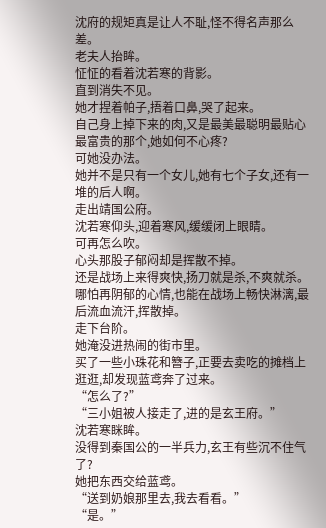沈府的规矩真是让人不耻,怪不得名声那么差。
老夫人抬眸。
怔怔的看着沈若寒的背影。
直到消失不见。
她才捏着帕子,捂着口鼻,哭了起来。
自己身上掉下来的肉,又是最美最聪明最贴心最富贵的那个,她如何不心疼?
可她没办法。
她并不是只有一个女儿,她有七个子女,还有一堆的后人啊。
走出靖国公府。
沈若寒仰头,迎着寒风,缓缓闭上眼睛。
可再怎么吹。
心头那股子郁闷却是挥散不掉。
还是战场上来得爽快,扬刀就是杀,不爽就杀。
哪怕再阴郁的心情,也能在战场上畅快淋漓,最后流血流汗,挥散掉。
走下台阶。
她淹没进热闹的街市里。
买了一些小珠花和簪子,正要去卖吃的摊档上逛逛,却发现蓝鸢奔了过来。
“怎么了?”
“三小姐被人接走了,进的是玄王府。”
沈若寒眯眸。
没得到秦国公的一半兵力,玄王有些沉不住气了?
她把东西交给蓝鸢。
“送到奶娘那里去,我去看看。”
“是。”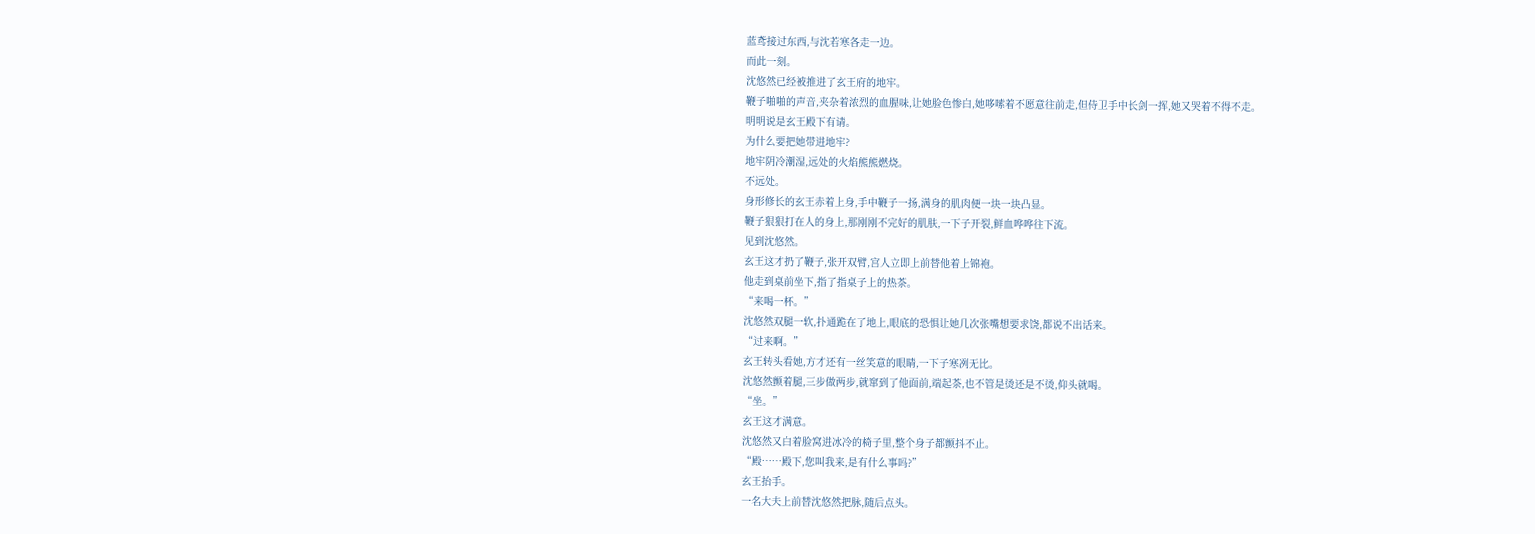蓝鸢接过东西,与沈若寒各走一边。
而此一刻。
沈悠然已经被推进了玄王府的地牢。
鞭子啪啪的声音,夹杂着浓烈的血腥味,让她脸色惨白,她哆嗦着不愿意往前走,但侍卫手中长剑一挥,她又哭着不得不走。
明明说是玄王殿下有请。
为什么要把她带进地牢?
地牢阴冷潮湿,远处的火焰熊熊燃烧。
不远处。
身形修长的玄王赤着上身,手中鞭子一扬,满身的肌肉便一块一块凸显。
鞭子狠狠打在人的身上,那刚刚不完好的肌肤,一下子开裂,鲜血哗哗往下流。
见到沈悠然。
玄王这才扔了鞭子,张开双臂,宫人立即上前替他着上锦袍。
他走到桌前坐下,指了指桌子上的热茶。
“来喝一杯。”
沈悠然双腿一软,扑通跪在了地上,眼底的恐惧让她几次张嘴想要求饶,都说不出话来。
“过来啊。”
玄王转头看她,方才还有一丝笑意的眼睛,一下子寒冽无比。
沈悠然颤着腿,三步做两步,就窜到了他面前,端起茶,也不管是烫还是不烫,仰头就喝。
“坐。”
玄王这才满意。
沈悠然又白着脸窝进冰冷的椅子里,整个身子都颤抖不止。
“殿……殿下,您叫我来,是有什么事吗?”
玄王抬手。
一名大夫上前替沈悠然把脉,随后点头。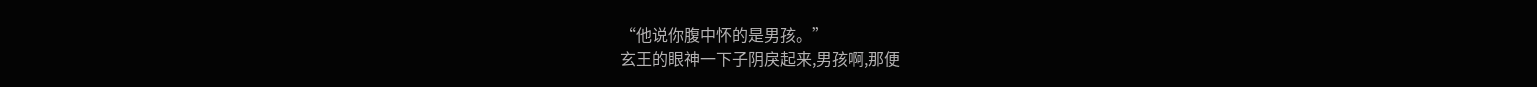“他说你腹中怀的是男孩。”
玄王的眼神一下子阴戾起来,男孩啊,那便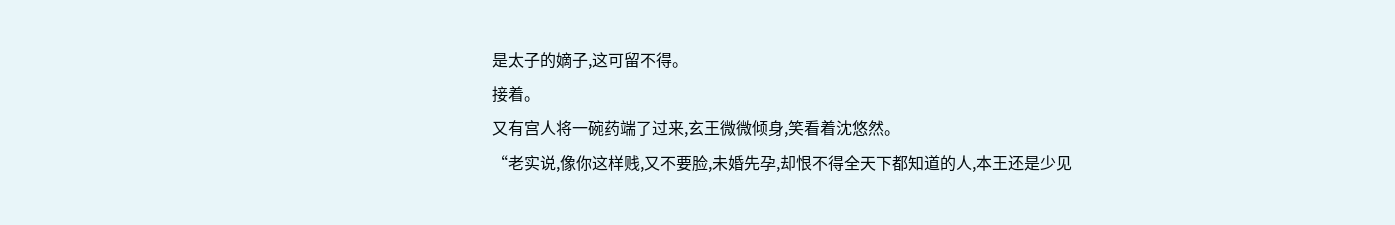是太子的嫡子,这可留不得。
接着。
又有宫人将一碗药端了过来,玄王微微倾身,笑看着沈悠然。
“老实说,像你这样贱,又不要脸,未婚先孕,却恨不得全天下都知道的人,本王还是少见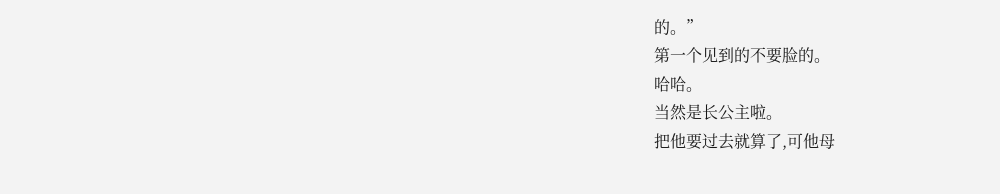的。”
第一个见到的不要脸的。
哈哈。
当然是长公主啦。
把他要过去就算了,可他母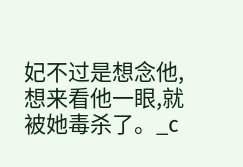妃不过是想念他,想来看他一眼,就被她毒杀了。_c